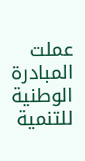عملت المبادرة الوطنية للتنمية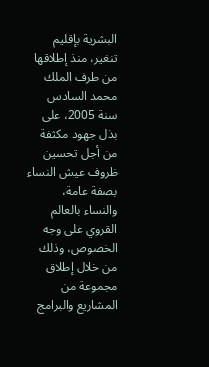البشرية بإقليم تنغير، منذ إطلاقها من طرف الملك محمد السادس سنة 2005، على بذل جهود مكثفة من أجل تحسين ظروف عيش النساء بصفة عامة، والنساء بالعالم القروي على وجه الخصوص، وذلك من خلال إطلاق مجموعة من المشاريع والبرامج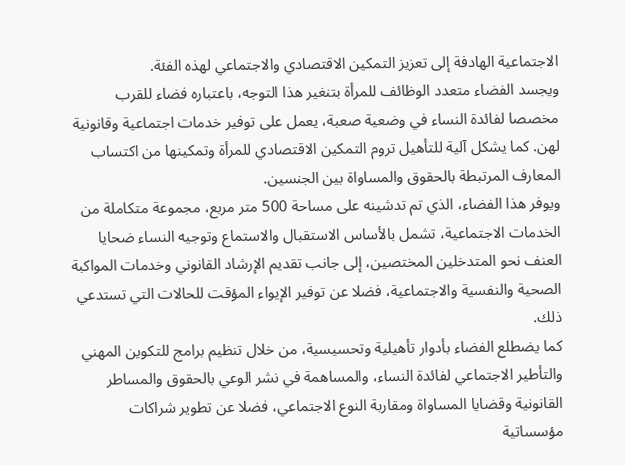الاجتماعية الهادفة إلى تعزيز التمكين الاقتصادي والاجتماعي لهذه الفئة.
ويجسد الفضاء متعدد الوظائف للمرأة بتنغير هذا التوجه، باعتباره فضاء للقرب مخصصا لفائدة النساء في وضعية صعبة، يعمل على توفير خدمات اجتماعية وقانونية لهن. كما يشكل آلية للتأهيل تروم التمكين الاقتصادي للمرأة وتمكينها من اكتساب المعارف المرتبطة بالحقوق والمساواة بين الجنسين.
ويوفر هذا الفضاء، الذي تم تدشينه على مساحة 500 متر مربع، مجموعة متكاملة من الخدمات الاجتماعية، تشمل بالأساس الاستقبال والاستماع وتوجيه النساء ضحايا العنف نحو المتدخلين المختصين، إلى جانب تقديم الإرشاد القانوني وخدمات المواكبة الصحية والنفسية والاجتماعية، فضلا عن توفير الإيواء المؤقت للحالات التي تستدعي ذلك.
كما يضطلع الفضاء بأدوار تأهيلية وتحسيسية، من خلال تنظيم برامج للتكوين المهني والتأطير الاجتماعي لفائدة النساء، والمساهمة في نشر الوعي بالحقوق والمساطر القانونية وقضايا المساواة ومقاربة النوع الاجتماعي، فضلا عن تطوير شراكات مؤسساتية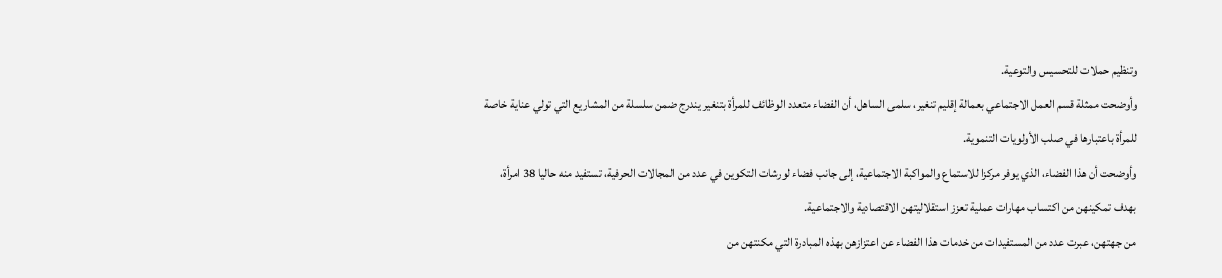وتنظيم حملات للتحسيس والتوعية.
وأوضحت ممثلة قسم العمل الاجتماعي بعمالة إقليم تنغير، سلمى الساهل، أن الفضاء متعدد الوظائف للمرأة بتنغير يندرج ضمن سلسلة من المشاريع التي تولي عناية خاصة للمرأة باعتبارها في صلب الأولويات التنموية.
وأوضحت أن هذا الفضاء، الذي يوفر مركزا للاستماع والمواكبة الاجتماعية، إلى جانب فضاء لورشات التكوين في عدد من المجالات الحرفية، تستفيد منه حاليا 38 امرأة، بهدف تمكينهن من اكتساب مهارات عملية تعزز استقلاليتهن الاقتصادية والاجتماعية.
من جهتهن، عبرت عدد من المستفيدات من خدمات هذا الفضاء عن اعتزازهن بهذه المبادرة التي مكنتهن من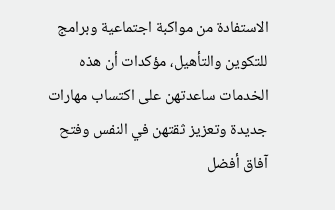الاستفادة من مواكبة اجتماعية وبرامج للتكوين والتأهيل، مؤكدات أن هذه الخدمات ساعدتهن على اكتساب مهارات جديدة وتعزيز ثقتهن في النفس وفتح آفاق أفضل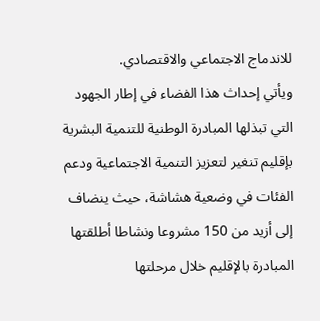للاندماج الاجتماعي والاقتصادي.
ويأتي إحداث هذا الفضاء في إطار الجهود التي تبذلها المبادرة الوطنية للتنمية البشرية بإقليم تنغير لتعزيز التنمية الاجتماعية ودعم الفئات في وضعية هشاشة، حيث ينضاف إلى أزيد من 150 مشروعا ونشاطا أطلقتها المبادرة بالإقليم خلال مرحلتها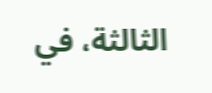الثالثة، في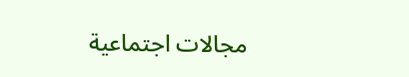مجالات اجتماعية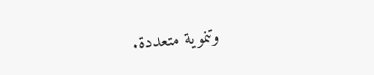وتنموية متعددة.